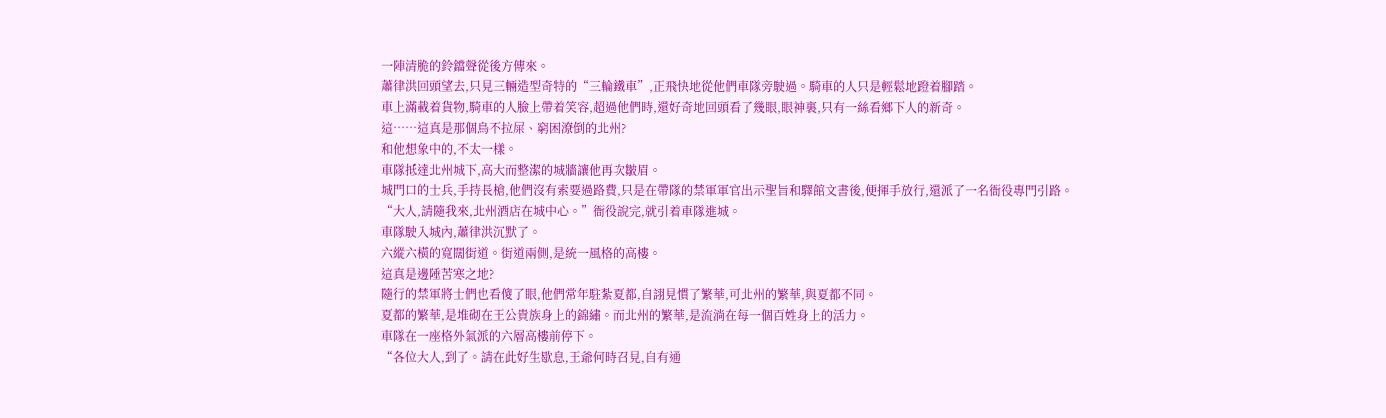一陣清脆的鈴鐺聲從後方傳來。
蕭律洪回頭望去,只見三輛造型奇特的“三輪鐵車”,正飛快地從他們車隊旁駛過。騎車的人只是輕鬆地蹬着腳踏。
車上滿載着貨物,騎車的人臉上帶着笑容,超過他們時,還好奇地回頭看了幾眼,眼神裏,只有一絲看鄉下人的新奇。
這……這真是那個鳥不拉屎、窮困潦倒的北州?
和他想象中的,不太一樣。
車隊抵達北州城下,高大而整潔的城牆讓他再次皺眉。
城門口的士兵,手持長槍,他們沒有索要過路費,只是在帶隊的禁軍軍官出示聖旨和驛館文書後,便揮手放行,還派了一名衙役專門引路。
“大人,請隨我來,北州酒店在城中心。”衙役說完,就引着車隊進城。
車隊駛入城內,蕭律洪沉默了。
六縱六橫的寬闊街道。街道兩側,是統一風格的高樓。
這真是邊陲苦寒之地?
隨行的禁軍將士們也看傻了眼,他們常年駐紮夏都,自詡見慣了繁華,可北州的繁華,與夏都不同。
夏都的繁華,是堆砌在王公貴族身上的錦繡。而北州的繁華,是流淌在每一個百姓身上的活力。
車隊在一座格外氣派的六層高樓前停下。
“各位大人,到了。請在此好生歇息,王爺何時召見,自有通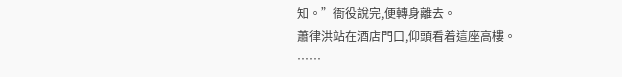知。”衙役說完,便轉身離去。
蕭律洪站在酒店門口,仰頭看着這座高樓。
……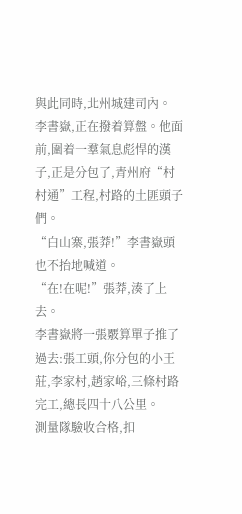與此同時,北州城建司內。
李書嶽,正在撥着算盤。他面前,圍着一羣氣息彪悍的漢子,正是分包了,青州府“村村通”工程,村路的土匪頭子們。
“白山寨,張莽!”李書嶽頭也不抬地喊道。
“在!在呢!”張莽,湊了上去。
李書嶽將一張覈算單子推了過去:張工頭,你分包的小王莊,李家村,趙家峪,三條村路完工,總長四十八公里。
測量隊驗收合格,扣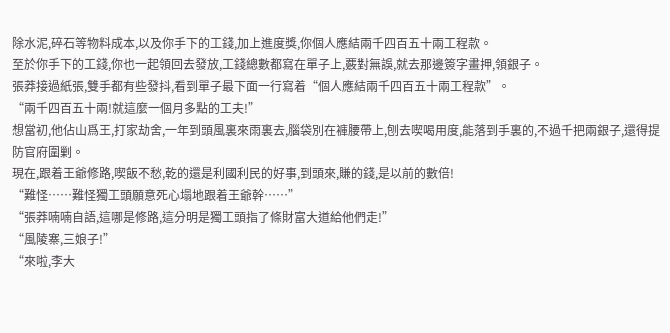除水泥,碎石等物料成本,以及你手下的工錢,加上進度獎,你個人應結兩千四百五十兩工程款。
至於你手下的工錢,你也一起領回去發放,工錢總數都寫在單子上,覈對無誤,就去那邊簽字畫押,領銀子。
張莽接過紙張,雙手都有些發抖,看到單子最下面一行寫着“個人應結兩千四百五十兩工程款”。
“兩千四百五十兩!就這麼一個月多點的工夫!”
想當初,他佔山爲王,打家劫舍,一年到頭風裏來雨裏去,腦袋別在褲腰帶上,刨去喫喝用度,能落到手裏的,不過千把兩銀子,還得提防官府圍剿。
現在,跟着王爺修路,喫飯不愁,乾的還是利國利民的好事,到頭來,賺的錢,是以前的數倍!
“難怪……難怪獨工頭願意死心塌地跟着王爺幹……”
“張莽喃喃自語,這哪是修路,這分明是獨工頭指了條財富大道給他們走!”
“風陵寨,三娘子!”
“來啦,李大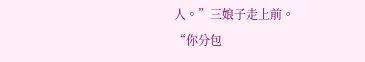人。”三娘子走上前。
“你分包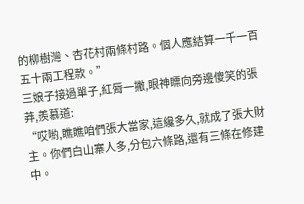的柳樹灣、杏花村兩條村路。個人應結算一千一百五十兩工程款。”
三娘子接過單子,紅脣一撇,眼神瞟向旁邊傻笑的張莽,羨慕道:
“哎喲,瞧瞧咱們張大當家,這纔多久,就成了張大財主。你們白山寨人多,分包六條路,還有三條在修建中。